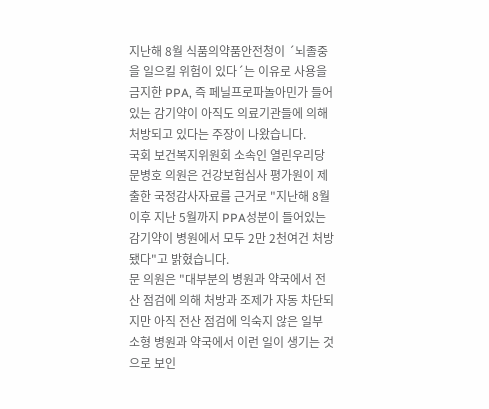지난해 8월 식품의약품안전청이 ´뇌졸중을 일으킬 위험이 있다´는 이유로 사용을 금지한 PPA, 즉 페닐프로파놀아민가 들어있는 감기약이 아직도 의료기관들에 의해 처방되고 있다는 주장이 나왔습니다.
국회 보건복지위원회 소속인 열린우리당 문병호 의원은 건강보험심사 평가원이 제출한 국정감사자료를 근거로 "지난해 8월 이후 지난 5월까지 PPA성분이 들어있는 감기약이 병원에서 모두 2만 2천여건 처방됐다"고 밝혔습니다.
문 의원은 "대부분의 병원과 약국에서 전산 점검에 의해 처방과 조제가 자동 차단되지만 아직 전산 점검에 익숙지 않은 일부 소형 병원과 약국에서 이런 일이 생기는 것으로 보인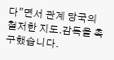다"면서 관계 당국의 철저한 지도.감독을 촉구했습니다.